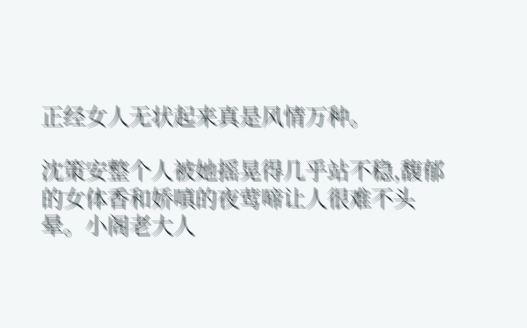正经女人无状起来真是风情万种。

沈策安整个人被她摇晃得几乎站不稳,馥郁的女体香和娇嗔的夜莺啼让人很难不头晕。小阁老大人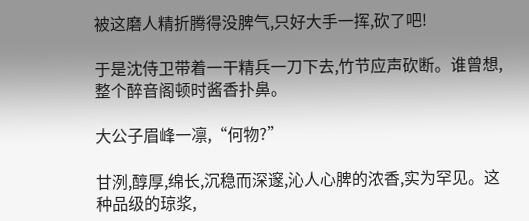被这磨人精折腾得没脾气,只好大手一挥,砍了吧!

于是沈侍卫带着一干精兵一刀下去,竹节应声砍断。谁曾想,整个醉音阁顿时酱香扑鼻。

大公子眉峰一凛,“何物?”

甘洌,醇厚,绵长,沉稳而深邃,沁人心脾的浓香,实为罕见。这种品级的琼浆,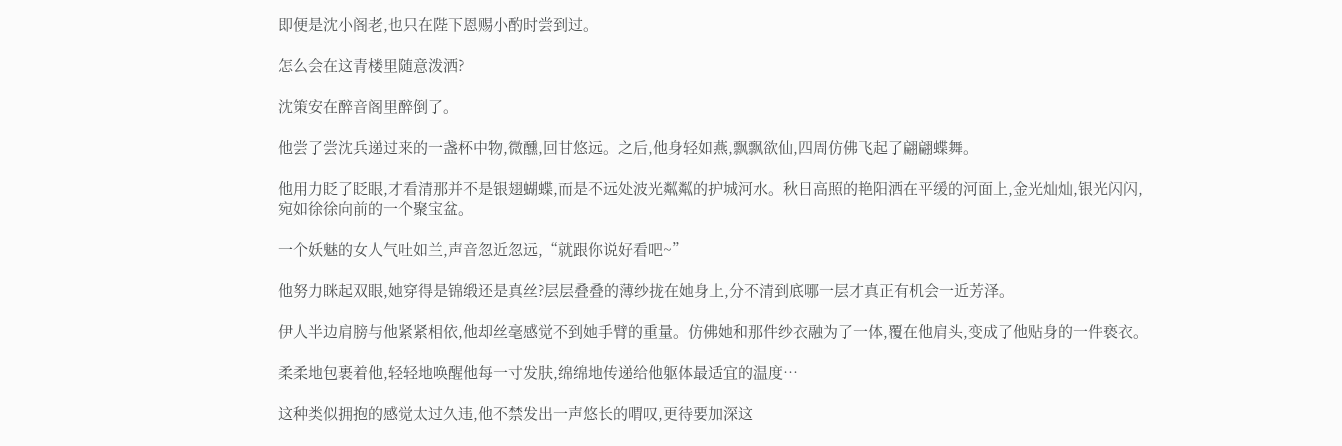即便是沈小阁老,也只在陛下恩赐小酌时尝到过。

怎么会在这青楼里随意泼洒?

沈策安在醉音阁里醉倒了。

他尝了尝沈兵递过来的一盏杯中物,微醺,回甘悠远。之后,他身轻如燕,飘飘欲仙,四周仿佛飞起了翩翩蝶舞。

他用力眨了眨眼,才看清那并不是银翅蝴蝶,而是不远处波光粼粼的护城河水。秋日高照的艳阳洒在平缓的河面上,金光灿灿,银光闪闪,宛如徐徐向前的一个聚宝盆。

一个妖魅的女人气吐如兰,声音忽近忽远,“就跟你说好看吧~”

他努力眯起双眼,她穿得是锦缎还是真丝?层层叠叠的薄纱拢在她身上,分不清到底哪一层才真正有机会一近芳泽。

伊人半边肩膀与他紧紧相依,他却丝毫感觉不到她手臂的重量。仿佛她和那件纱衣融为了一体,覆在他肩头,变成了他贴身的一件亵衣。

柔柔地包裹着他,轻轻地唤醒他每一寸发肤,绵绵地传递给他躯体最适宜的温度…

这种类似拥抱的感觉太过久违,他不禁发出一声悠长的喟叹,更待要加深这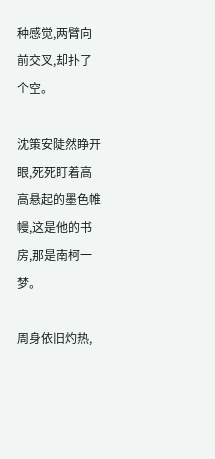种感觉,两臂向前交叉,却扑了个空。

沈策安陡然睁开眼,死死盯着高高悬起的墨色帷幔,这是他的书房,那是南柯一梦。

周身依旧灼热,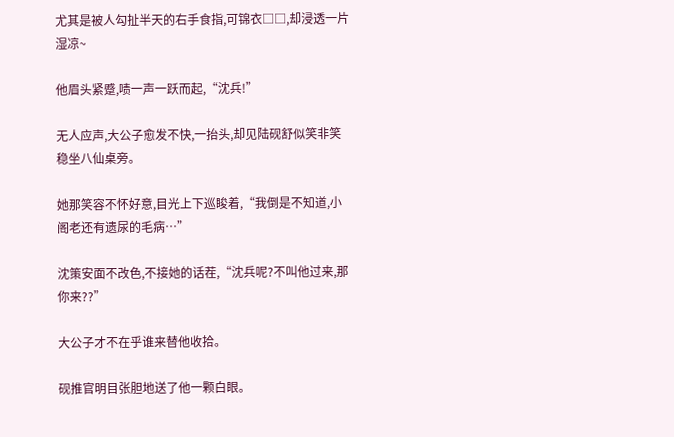尤其是被人勾扯半天的右手食指,可锦衣□□,却浸透一片湿凉~

他眉头紧蹙,啧一声一跃而起,“沈兵!”

无人应声,大公子愈发不快,一抬头,却见陆砚舒似笑非笑稳坐八仙桌旁。

她那笑容不怀好意,目光上下巡睃着,“我倒是不知道,小阁老还有遗尿的毛病…”

沈策安面不改色,不接她的话茬,“沈兵呢?不叫他过来,那你来??”

大公子才不在乎谁来替他收拾。

砚推官明目张胆地送了他一颗白眼。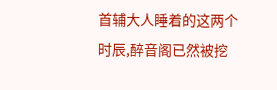首辅大人睡着的这两个时辰,醉音阁已然被挖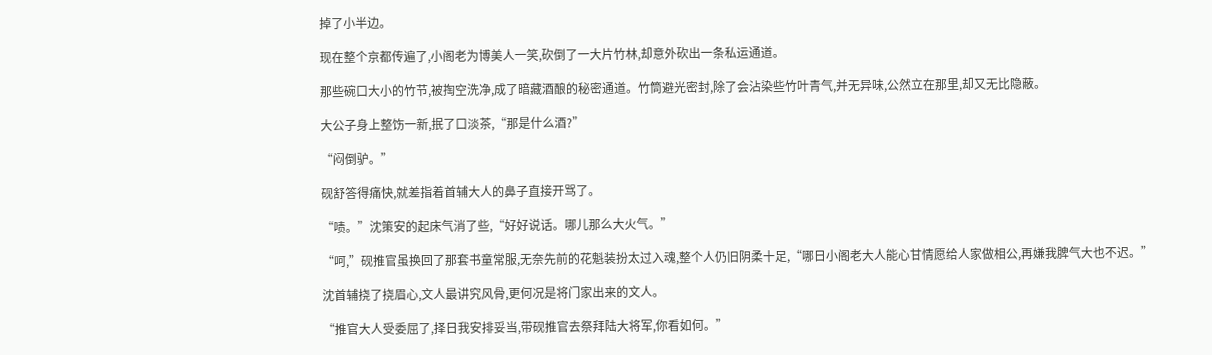掉了小半边。

现在整个京都传遍了,小阁老为博美人一笑,砍倒了一大片竹林,却意外砍出一条私运通道。

那些碗口大小的竹节,被掏空洗净,成了暗藏酒酿的秘密通道。竹筒避光密封,除了会沾染些竹叶青气,并无异味,公然立在那里,却又无比隐蔽。

大公子身上整饬一新,抿了口淡茶,“那是什么酒?”

“闷倒驴。”

砚舒答得痛快,就差指着首辅大人的鼻子直接开骂了。

“啧。”沈策安的起床气消了些,“好好说话。哪儿那么大火气。”

“呵,”砚推官虽换回了那套书童常服,无奈先前的花魁装扮太过入魂,整个人仍旧阴柔十足,“哪日小阁老大人能心甘情愿给人家做相公,再嫌我脾气大也不迟。”

沈首辅挠了挠眉心,文人最讲究风骨,更何况是将门家出来的文人。

“推官大人受委屈了,择日我安排妥当,带砚推官去祭拜陆大将军,你看如何。”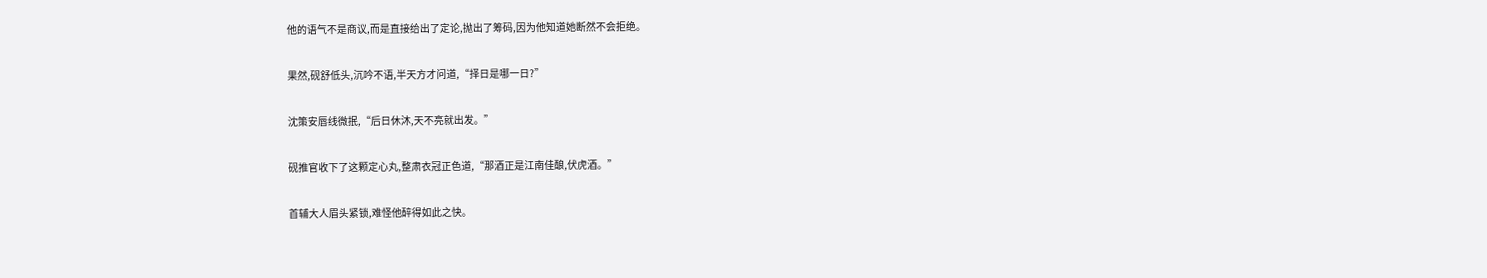他的语气不是商议,而是直接给出了定论,抛出了筹码,因为他知道她断然不会拒绝。

果然,砚舒低头,沉吟不语,半天方才问道,“择日是哪一日?”

沈策安唇线微抿,“后日休沐,天不亮就出发。”

砚推官收下了这颗定心丸,整肃衣冠正色道,“那酒正是江南佳酿,伏虎酒。”

首辅大人眉头紧锁,难怪他醉得如此之快。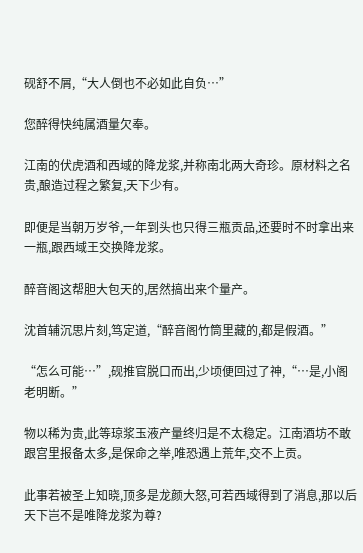砚舒不屑,“大人倒也不必如此自负…”

您醉得快纯属酒量欠奉。

江南的伏虎酒和西域的降龙浆,并称南北两大奇珍。原材料之名贵,酿造过程之繁复,天下少有。

即便是当朝万岁爷,一年到头也只得三瓶贡品,还要时不时拿出来一瓶,跟西域王交换降龙浆。

醉音阁这帮胆大包天的,居然搞出来个量产。

沈首辅沉思片刻,笃定道,“醉音阁竹筒里藏的,都是假酒。”

“怎么可能…”,砚推官脱口而出,少顷便回过了神,“…是,小阁老明断。”

物以稀为贵,此等琼浆玉液产量终归是不太稳定。江南酒坊不敢跟宫里报备太多,是保命之举,唯恐遇上荒年,交不上贡。

此事若被圣上知晓,顶多是龙颜大怒,可若西域得到了消息,那以后天下岂不是唯降龙浆为尊?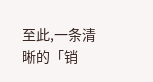至此,一条清晰的「销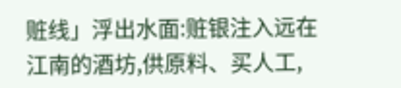赃线」浮出水面:赃银注入远在江南的酒坊,供原料、买人工,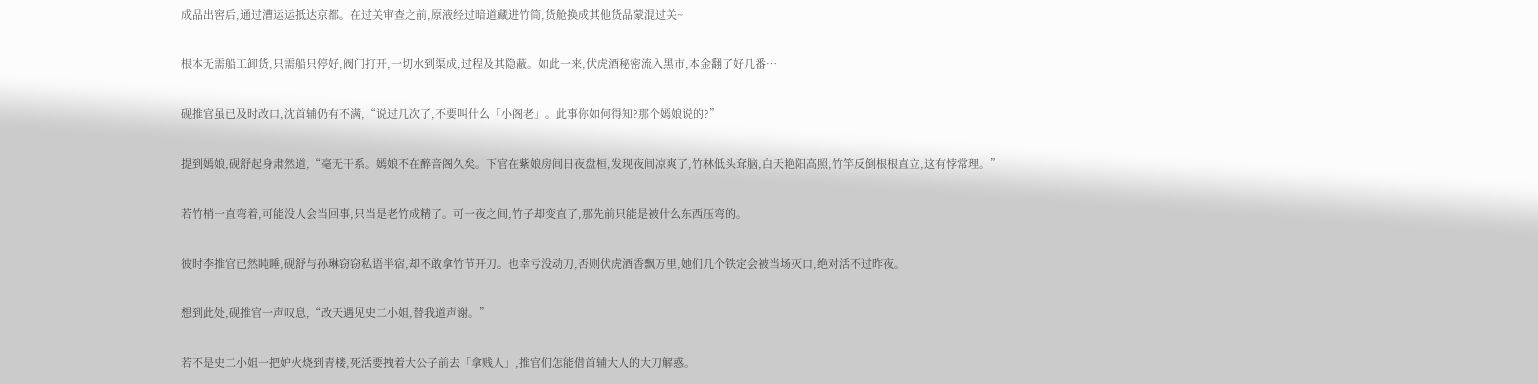成品出窖后,通过漕运运抵达京都。在过关审查之前,原液经过暗道藏进竹筒,货舱换成其他货品蒙混过关~

根本无需船工卸货,只需船只停好,阀门打开,一切水到渠成,过程及其隐蔽。如此一来,伏虎酒秘密流入黑市,本金翻了好几番…

砚推官虽已及时改口,沈首辅仍有不满,“说过几次了,不要叫什么「小阁老」。此事你如何得知?那个嫣娘说的?”

提到嫣娘,砚舒起身肃然道,“毫无干系。嫣娘不在醉音阁久矣。下官在紫娘房间日夜盘桓,发现夜间凉爽了,竹林低头耷脑,白天艳阳高照,竹竿反倒根根直立,这有悖常理。”

若竹梢一直弯着,可能没人会当回事,只当是老竹成精了。可一夜之间,竹子却变直了,那先前只能是被什么东西压弯的。

彼时李推官已然盹睡,砚舒与孙琳窃窃私语半宿,却不敢拿竹节开刀。也幸亏没动刀,否则伏虎酒香飘万里,她们几个铁定会被当场灭口,绝对活不过昨夜。

想到此处,砚推官一声叹息,“改天遇见史二小姐,替我道声谢。”

若不是史二小姐一把妒火烧到青楼,死活要拽着大公子前去「拿贱人」,推官们怎能借首辅大人的大刀解惑。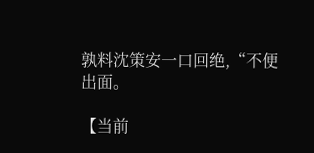孰料沈策安一口回绝,“不便出面。

【当前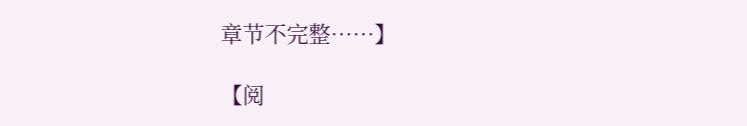章节不完整……】

【阅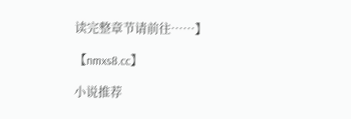读完整章节请前往……】

【nmxs8.cc】

小说推荐